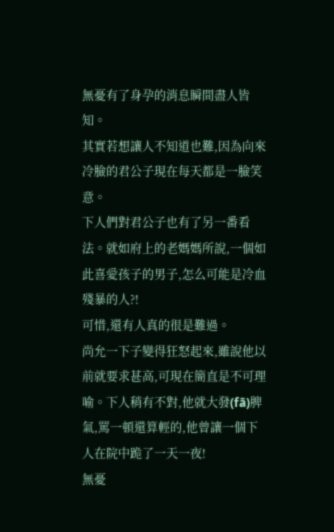無憂有了身孕的消息瞬間盡人皆知。
其實若想讓人不知道也難,因為向來冷臉的君公子現在每天都是一臉笑意。
下人們對君公子也有了另一番看法。就如府上的老媽媽所說,一個如此喜愛孩子的男子,怎么可能是冷血殘暴的人?!
可惜,還有人真的很是難過。
尚允一下子變得狂怒起來,雖說他以前就要求甚高,可現在簡直是不可理喻。下人稍有不對,他就大發(fā)脾氣,罵一頓還算輕的,他曾讓一個下人在院中跪了一天一夜!
無憂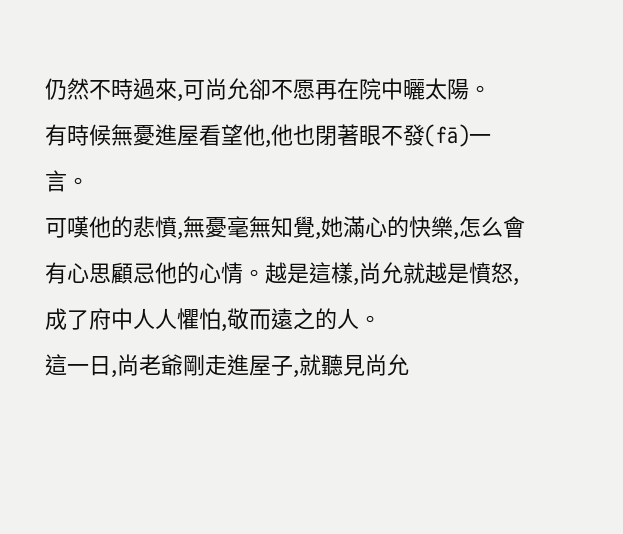仍然不時過來,可尚允卻不愿再在院中曬太陽。
有時候無憂進屋看望他,他也閉著眼不發(fā)一言。
可嘆他的悲憤,無憂毫無知覺,她滿心的快樂,怎么會有心思顧忌他的心情。越是這樣,尚允就越是憤怒,成了府中人人懼怕,敬而遠之的人。
這一日,尚老爺剛走進屋子,就聽見尚允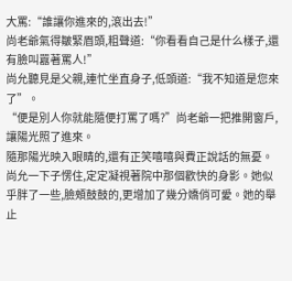大罵:“誰讓你進來的,滾出去!”
尚老爺氣得皺緊眉頭,粗聲道:“你看看自己是什么樣子,還有臉叫囂著罵人!”
尚允聽見是父親,連忙坐直身子,低頭道:“我不知道是您來了”。
“便是別人你就能隨便打罵了嗎?”尚老爺一把推開窗戶,讓陽光照了進來。
隨那陽光映入眼睛的,還有正笑嘻嘻與費正說話的無憂。
尚允一下子愣住,定定凝視著院中那個歡快的身影。她似乎胖了一些,臉頰鼓鼓的,更增加了幾分嬌俏可愛。她的舉止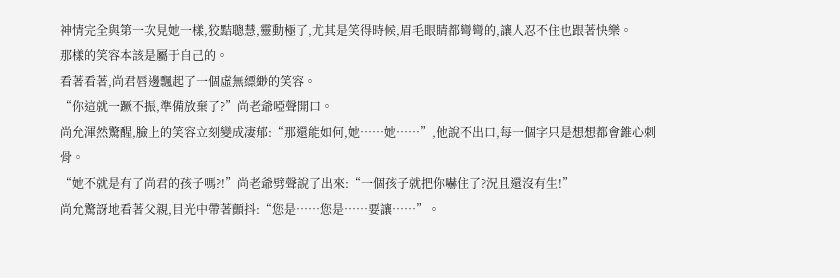神情完全與第一次見她一樣,狡黠聰慧,靈動極了,尤其是笑得時候,眉毛眼睛都彎彎的,讓人忍不住也跟著快樂。
那樣的笑容本該是屬于自己的。
看著看著,尚君唇邊飄起了一個虛無縹緲的笑容。
“你這就一蹶不振,準備放棄了?”尚老爺啞聲開口。
尚允渾然驚醒,臉上的笑容立刻變成凄郁:“那還能如何,她……她……”,他說不出口,每一個字只是想想都會錐心刺骨。
“她不就是有了尚君的孩子嗎?!”尚老爺劈聲說了出來:“一個孩子就把你嚇住了?況且還沒有生!”
尚允驚訝地看著父親,目光中帶著顫抖:“您是……您是……要讓……”。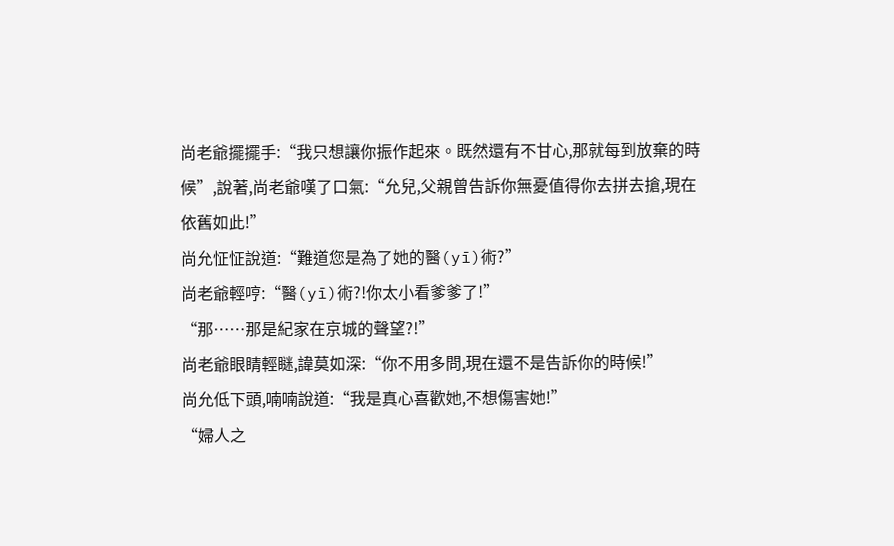尚老爺擺擺手:“我只想讓你振作起來。既然還有不甘心,那就每到放棄的時候”,說著,尚老爺嘆了口氣:“允兒,父親曾告訴你無憂值得你去拼去搶,現在依舊如此!”
尚允怔怔說道:“難道您是為了她的醫(yī)術?”
尚老爺輕哼:“醫(yī)術?!你太小看爹爹了!”
“那……那是紀家在京城的聲望?!”
尚老爺眼睛輕瞇,諱莫如深:“你不用多問,現在還不是告訴你的時候!”
尚允低下頭,喃喃說道:“我是真心喜歡她,不想傷害她!”
“婦人之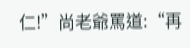仁!”尚老爺罵道:“再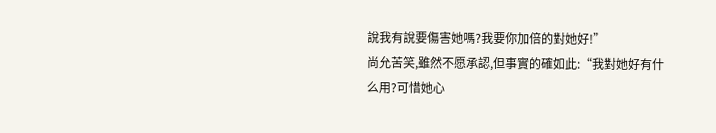說我有說要傷害她嗎?我要你加倍的對她好!”
尚允苦笑,雖然不愿承認,但事實的確如此:“我對她好有什么用?可惜她心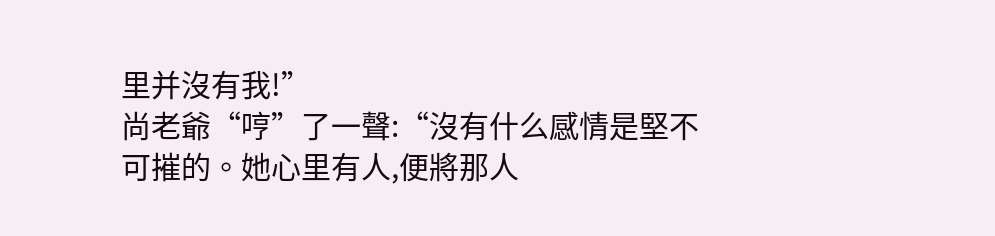里并沒有我!”
尚老爺“哼”了一聲:“沒有什么感情是堅不可摧的。她心里有人,便將那人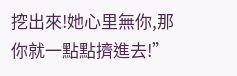挖出來!她心里無你,那你就一點點擠進去!”